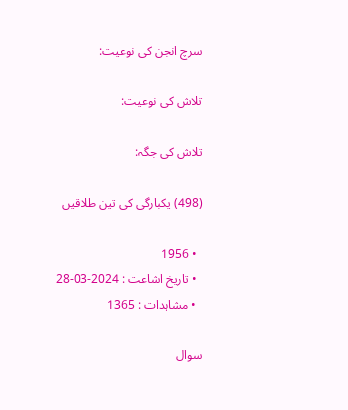سرچ انجن کی نوعیت:

تلاش کی نوعیت:

تلاش کی جگہ:

(498) یکبارگی کی تین طلاقیں

  • 1956
  • تاریخ اشاعت : 2024-03-28
  • مشاہدات : 1365

سوال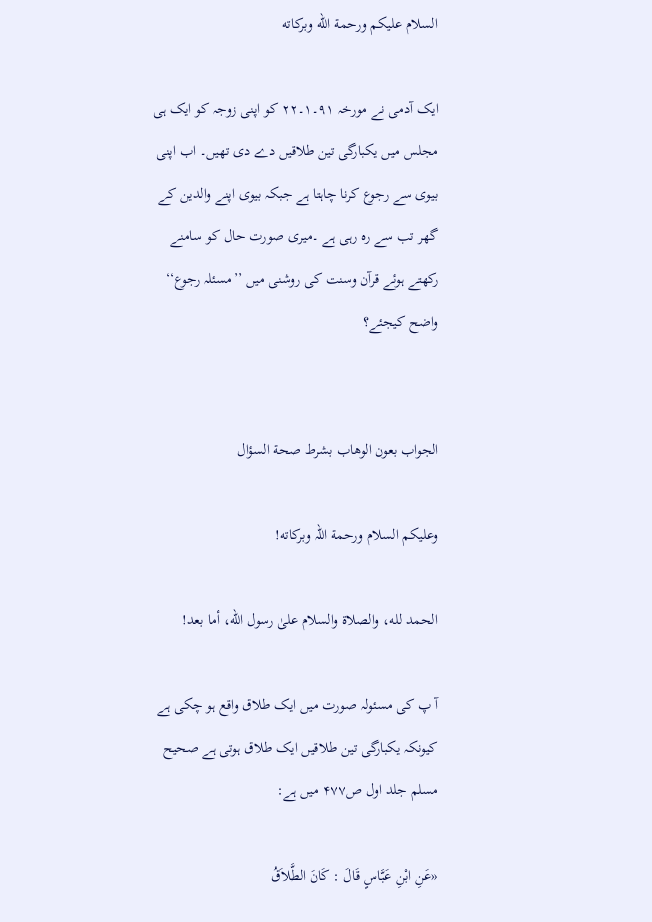السلام عليكم ورحمة الله وبركاته

ایک آدمی نے مورخہ ۹۱۔۱۔۲۲ کو اپنی زوجہ کو ایک ہی مجلس میں یکبارگی تین طلاقیں دے دی تھیں۔ اب اپنی بیوی سے رجوع کرنا چاہتا ہے جبکہ بیوی اپنے والدین کے گھر تب سے رہ رہی ہے ۔میری صورت حال کو سامنے رکھتے ہوئے قرآن وسنت کی روشنی میں ’’مسئلہ رجوع‘‘ واضح کیجئے؟


الجواب بعون الوهاب بشرط صحة السؤال

وعلیکم السلام ورحمة اللہ وبرکاته!

الحمد لله، والصلاة والسلام علىٰ رسول الله، أما بعد!

آ پ کی مسئولہ صورت میں ایک طلاق واقع ہو چکی ہے کیونکہ یکبارگی تین طلاقیں ایک طلاق ہوتی ہے صحیح مسلم جلد اول ص۴۷۷ میں ہے:

«عَنِ ابْنِ عَبَّاسٍ قَالَ : کَانَ الطَّلاَقُ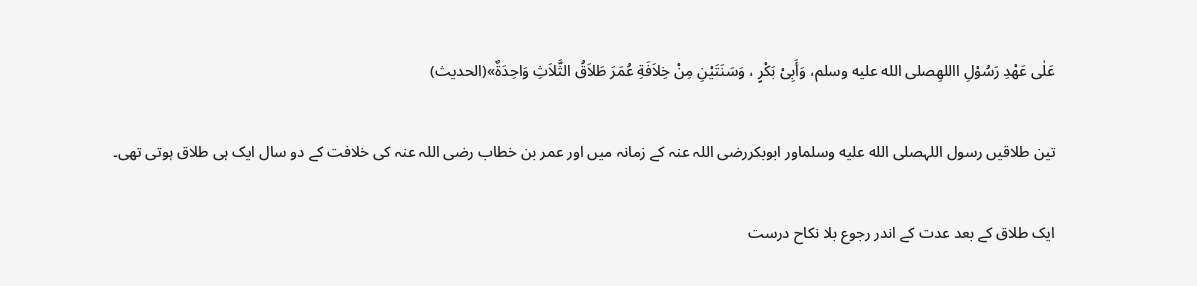عَلٰی عَهْدِ رَسُوْلِ االلهِصلى الله عليه وسلم، وَأَبِیْ بَکْرٍ ، وَسَنَتَيْنِ مِنْ خِلاَفَةِ عُمَرَ طَلاَقُ الثَّلاَثِ وَاحِدَةٌ»(الحديث)

تین طلاقیں رسول اللہصلى الله عليه وسلماور ابوبکررضی اللہ عنہ کے زمانہ میں اور عمر بن خطاب رضی اللہ عنہ کی خلافت کے دو سال ایک ہی طلاق ہوتی تھی۔

ایک طلاق کے بعد عدت کے اندر رجوع بلا نکاح درست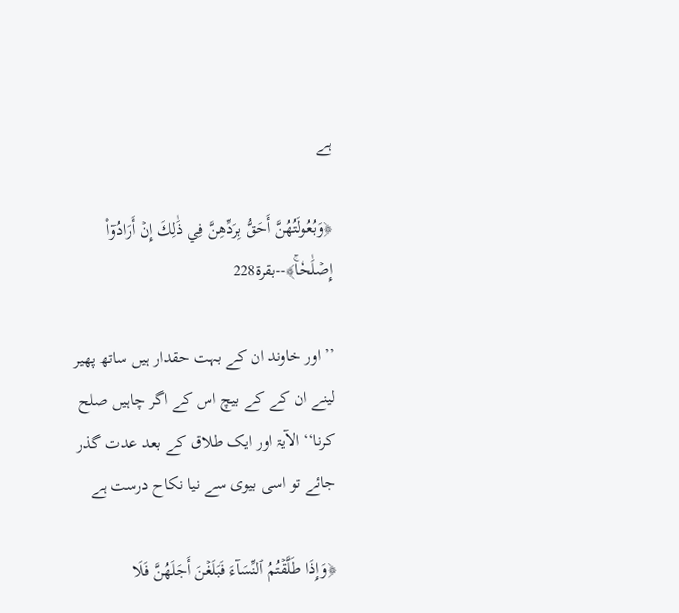ہے

﴿وَبُعُولَتُهُنَّ أَحَقُّ بِرَدِّهِنَّ فِي ذَٰلِكَ إِنۡ أَرَادُوٓاْ إِصۡلَٰحٗاۚ﴾--بقرة228

’’اور خاوند ان کے بہت حقدار ہیں ساتھ پھیر لینے ان کے کے بیچ اس کے اگر چاہیں صلح کرنا‘‘ الآیۃ اور ایک طلاق کے بعد عدت گذر جائے تو اسی بیوی سے نیا نکاح درست ہے

﴿وَإِذَا طَلَّقۡتُمُ ٱلنِّسَآءَ فَبَلَغۡنَ أَجَلَهُنَّ فَلَا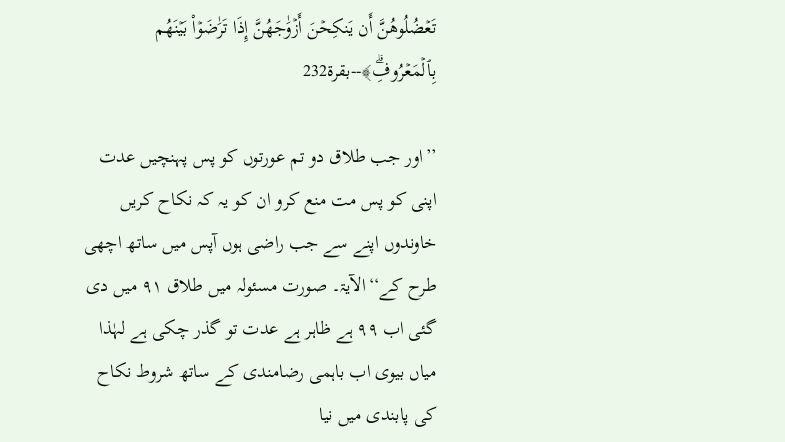تَعۡضُلُوهُنَّ أَن يَنكِحۡنَ أَزۡوَٰجَهُنَّ إِذَا تَرَٰضَوۡاْ بَيۡنَهُم بِٱلۡمَعۡرُوفِۗ﴾--بقرة232

’’اور جب طلاق دو تم عورتوں کو پس پہنچیں عدت اپنی کو پس مت منع کرو ان کو یہ کہ نکاح کریں خاوندوں اپنے سے جب راضی ہوں آپس میں ساتھ اچھی طرح کے‘‘الآیۃ۔ صورت مسئولہ میں طلاق ۹۱ میں دی گئی اب ۹۹ ہے ظاہر ہے عدت تو گذر چکی ہے لہٰذا میاں بیوی اب باہمی رضامندی کے ساتھ شروط نکاح کی پابندی میں نیا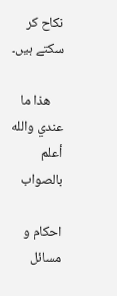نکاح کر سکتے ہیں۔

    ھذا ما عندي والله أعلم بالصواب

احکام و مسائل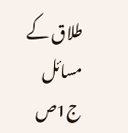طلاق کے مسائل ج1ص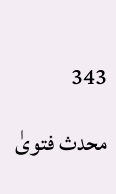343

محدث فتویٰ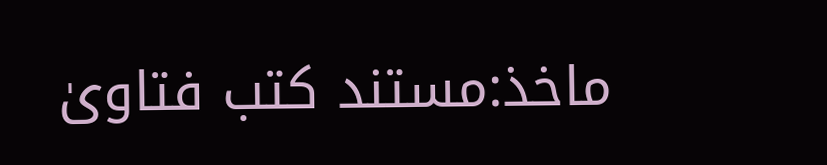ماخذ:مستند کتب فتاویٰ